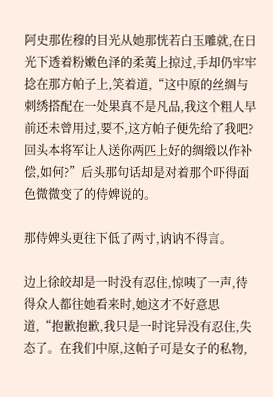阿史那佐穆的目光从她那恍若白玉雕就,在日光下透着粉嫩色泽的柔荑上掠过,手却仍牢牢捻在那方帕子上,笑着道,“这中原的丝绸与刺绣搭配在一处果真不是凡品,我这个粗人早前还未曾用过,要不,这方帕子便先给了我吧?回头本将军让人送你两匹上好的绸缎以作补偿,如何?”后头那句话却是对着那个吓得面色微微变了的侍婢说的。

那侍婢头更往下低了两寸,讷讷不得言。

边上徐皎却是一时没有忍住,惊咦了一声,待得众人都往她看来时,她这才不好意思道,“抱歉抱歉,我只是一时诧异没有忍住,失态了。在我们中原,这帕子可是女子的私物,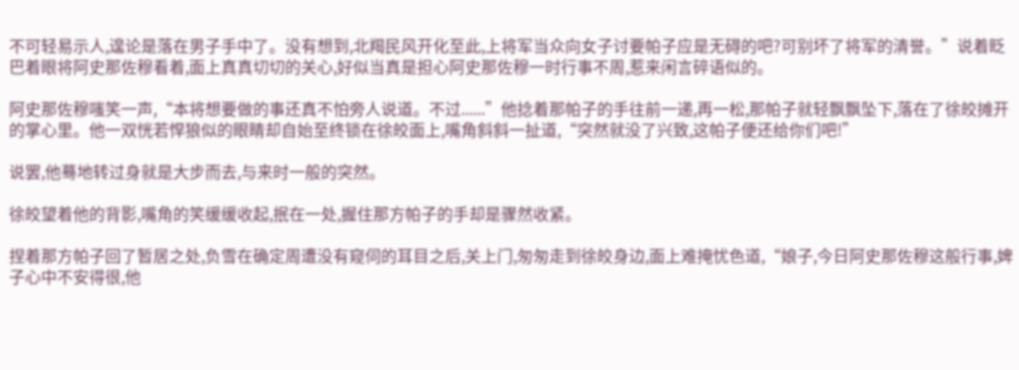不可轻易示人,遑论是落在男子手中了。没有想到,北羯民风开化至此,上将军当众向女子讨要帕子应是无碍的吧?可别坏了将军的清誉。”说着眨巴着眼将阿史那佐穆看着,面上真真切切的关心,好似当真是担心阿史那佐穆一时行事不周,惹来闲言碎语似的。

阿史那佐穆嗤笑一声,“本将想要做的事还真不怕旁人说道。不过......”他捻着那帕子的手往前一递,再一松,那帕子就轻飘飘坠下,落在了徐皎摊开的掌心里。他一双恍若悍狼似的眼睛却自始至终锁在徐皎面上,嘴角斜斜一扯道,“突然就没了兴致,这帕子便还给你们吧!”

说罢,他蓦地转过身就是大步而去,与来时一般的突然。

徐皎望着他的背影,嘴角的笑缓缓收起,抿在一处,握住那方帕子的手却是骤然收紧。

捏着那方帕子回了暂居之处,负雪在确定周遭没有窥伺的耳目之后,关上门,匆匆走到徐皎身边,面上难掩忧色道,“娘子,今日阿史那佐穆这般行事,婢子心中不安得很,他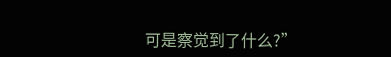可是察觉到了什么?”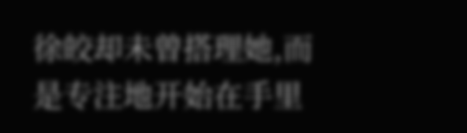徐皎却未曾搭理她,而是专注地开始在手里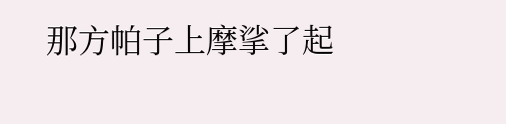那方帕子上摩挲了起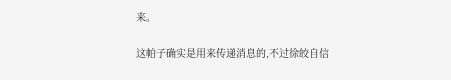来。

这帕子确实是用来传递消息的,不过徐皎自信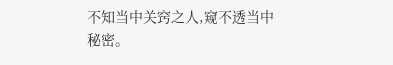不知当中关窍之人,窥不透当中秘密。